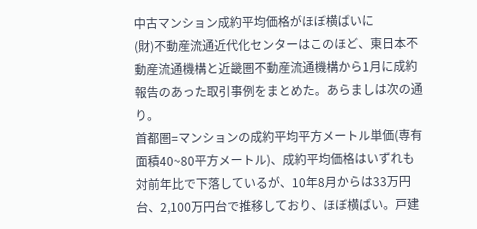中古マンション成約平均価格がほぼ横ばいに
(財)不動産流通近代化センターはこのほど、東日本不動産流通機構と近畿圏不動産流通機構から1月に成約報告のあった取引事例をまとめた。あらましは次の通り。
首都圏=マンションの成約平均平方メートル単価(専有面積40~80平方メートル)、成約平均価格はいずれも対前年比で下落しているが、10年8月からは33万円台、2,100万円台で推移しており、ほぼ横ばい。戸建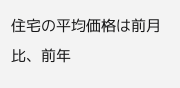住宅の平均価格は前月比、前年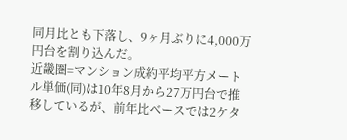同月比とも下落し、9ヶ月ぶりに4,000万円台を割り込んだ。
近畿圏=マンション成約平均平方メートル単価(同)は10年8月から27万円台で推移しているが、前年比ベースでは2ケタ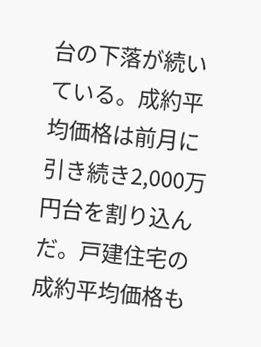台の下落が続いている。成約平均価格は前月に引き続き2,000万円台を割り込んだ。戸建住宅の成約平均価格も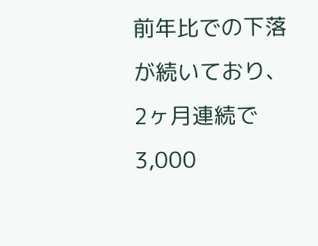前年比での下落が続いており、2ヶ月連続で3,000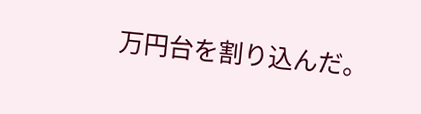万円台を割り込んだ。